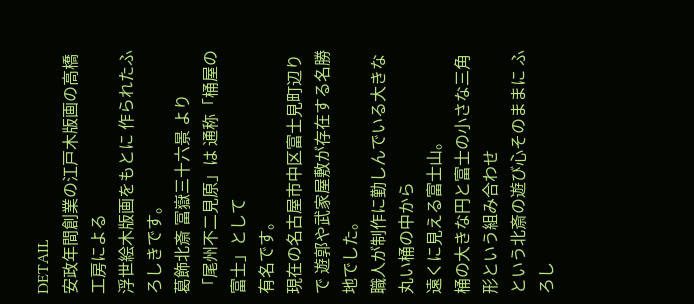DETAIL
安政年間創業の江戸木版画の高橋工房による
浮世絵木版画をもとに 作られたふろしきです。
葛飾北斎 冨嶽三十六景 より
「尾州不二見原」は 通称「桶屋の富士」として
有名です。
現在の名古屋市中区富士見町辺りで 遊郭や武家屋敷が存在する名勝地でした。
職人が制作に勤しんでいる大きな丸い桶の中から
遠くに見える富士山。
桶の大きな円と富士の小さな三角形という組み合わせ
という北斎の遊び心そのままに ふろし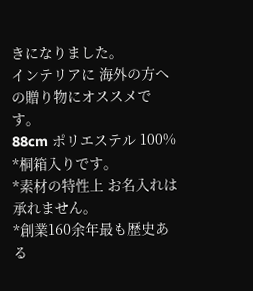きになりました。
インテリアに 海外の方への贈り物にオススメです。
88cm ポリエステル 100%
*桐箱入りです。
*素材の特性上 お名入れは承れません。
*創業160余年最も歴史ある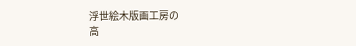浮世絵木版画工房の
高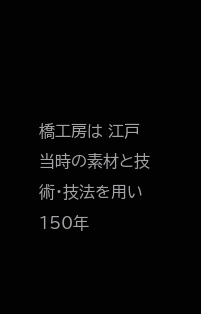橋工房は 江戸当時の素材と技術・技法を用い
150年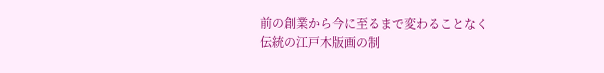前の創業から今に至るまで変わることなく
伝統の江戸木版画の制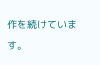作を続けています。